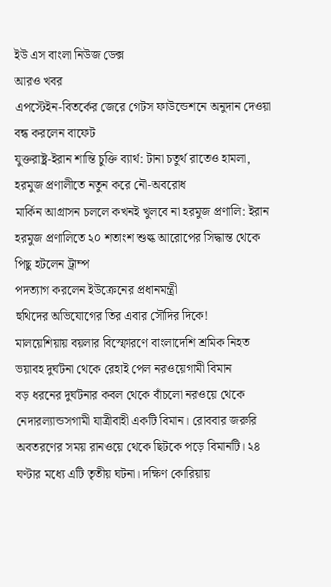ইউ এস বাংলা নিউজ ডেক্স
আরও খবর
এপস্টেইন-বিতর্কের জেরে গেটস ফাউন্ডেশনে অনুদান দেওয়া বন্ধ করলেন বাফেট
যুক্তরাষ্ট্র-ইরান শান্তি চুক্তি ব্যার্থ: টানা চতুর্থ রাতেও হামলা, হরমুজ প্রণালীতে নতুন করে নৌ-অবরোধ
মার্কিন আগ্রাসন চললে কখনই খুলবে না হরমুজ প্রণালি: ইরান
হরমুজ প্রণালিতে ২০ শতাংশ শুল্ক আরোপের সিদ্ধান্ত থেকে পিছু হটলেন ট্রাম্প
পদত্যাগ করলেন ইউক্রেনের প্রধানমন্ত্রী
হুথিদের অভিযোগের তির এবার সৌদির দিকে!
মালয়েশিয়ায় বয়লার বিস্ফোরণে বাংলাদেশি শ্রমিক নিহত
ভয়াবহ দুর্ঘটনা থেকে রেহাই পেল নরওয়েগামী বিমান
বড় ধরনের দুর্ঘটনার কবল থেকে বাঁচলো নরওয়ে থেকে নেদারল্যান্ডসগামী যাত্রীবাহী একটি বিমান। রোববার জরুরি অবতরণের সময় রানওয়ে থেকে ছিটকে পড়ে বিমানটি। ২৪ ঘণ্টার মধ্যে এটি তৃতীয় ঘটনা। দক্ষিণ কোরিয়ায়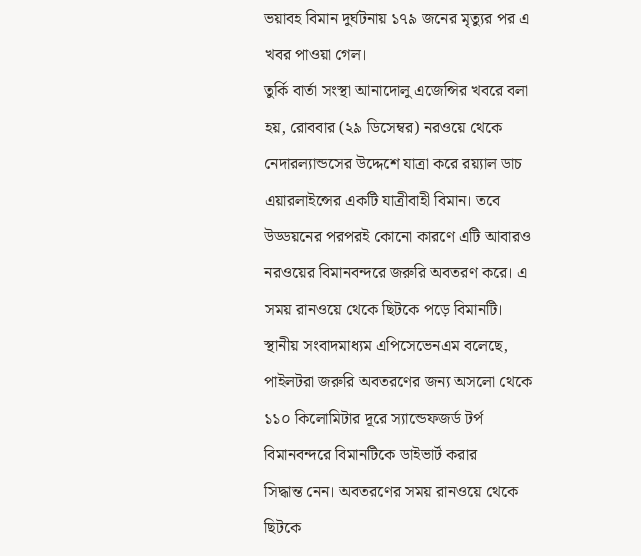ভয়াবহ বিমান দুর্ঘটনায় ১৭৯ জনের মৃত্যুর পর এ খবর পাওয়া গেল।
তুর্কি বার্তা সংস্থা আনাদোলু এজেন্সির খবরে বলা হয়, রোববার (২৯ ডিসেম্বর) নরওয়ে থেকে নেদারল্যান্ডসের উদ্দেশে যাত্রা করে রয়্যাল ডাচ এয়ারলাইন্সের একটি যাত্রীবাহী বিমান। তবে উড্ডয়নের পরপরই কোনো কারণে এটি আবারও নরওয়ের বিমানবন্দরে জরুরি অবতরণ করে। এ সময় রানওয়ে থেকে ছিটকে পড়ে বিমানটি।
স্থানীয় সংবাদমাধ্যম এপিসেভেনএম বলেছে, পাইলটরা জরুরি অবতরণের জন্য অসলো থেকে ১১০ কিলোমিটার দূরে স্যান্ডেফজর্ড টর্প বিমানবন্দরে বিমানটিকে ডাইভার্ট করার
সিদ্ধান্ত নেন। অবতরণের সময় রানওয়ে থেকে ছিটকে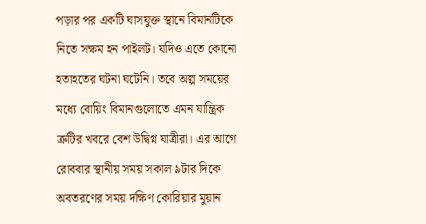পড়ার পর একটি ঘাসযুক্ত স্থানে বিমানটিকে নিতে সক্ষম হন পাইলট। যদিও এতে কোনো হতাহতের ঘটনা ঘটেনি। তবে অল্প সময়ের মধ্যে বোয়িং বিমানগুলোতে এমন যান্ত্রিক ত্রুটির খবরে বেশ উদ্বিগ্ন যাত্রীরা। এর আগে রোববার স্থানীয় সময় সকাল ৯টার দিকে অবতরণের সময় দক্ষিণ কোরিয়ার মুয়ান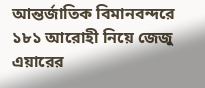আন্তর্জাতিক বিমানবন্দরে ১৮১ আরোহী নিয়ে জেজু এয়ারের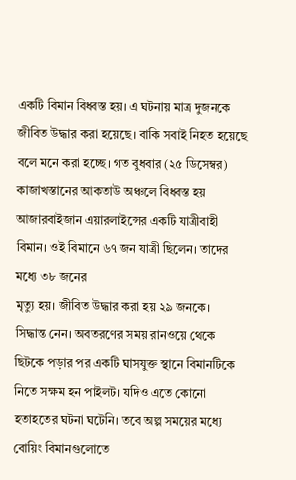একটি বিমান বিধ্বস্ত হয়। এ ঘটনায় মাত্র দুজনকে জীবিত উদ্ধার করা হয়েছে। বাকি সবাই নিহত হয়েছে বলে মনে করা হচ্ছে। গত বুধবার (২৫ ডিসেম্বর) কাজাখস্তানের আকতাউ অঞ্চলে বিধ্বস্ত হয় আজারবাইজান এয়ারলাইন্সের একটি যাত্রীবাহী বিমান। ওই বিমানে ৬৭ জন যাত্রী ছিলেন। তাদের মধ্যে ৩৮ জনের
মৃত্যু হয়। জীবিত উদ্ধার করা হয় ২৯ জনকে।
সিদ্ধান্ত নেন। অবতরণের সময় রানওয়ে থেকে ছিটকে পড়ার পর একটি ঘাসযুক্ত স্থানে বিমানটিকে নিতে সক্ষম হন পাইলট। যদিও এতে কোনো হতাহতের ঘটনা ঘটেনি। তবে অল্প সময়ের মধ্যে বোয়িং বিমানগুলোতে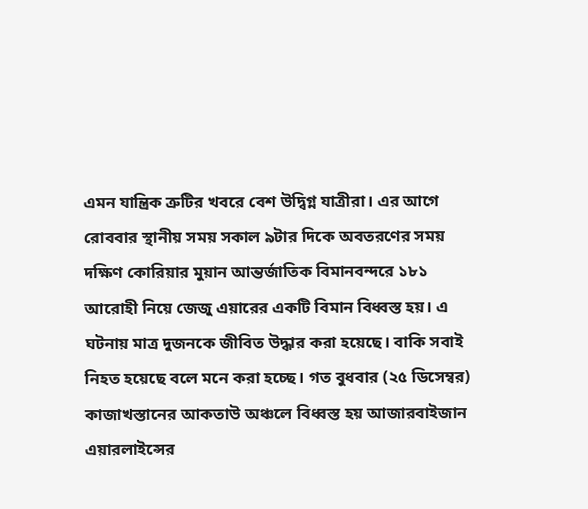এমন যান্ত্রিক ত্রুটির খবরে বেশ উদ্বিগ্ন যাত্রীরা। এর আগে রোববার স্থানীয় সময় সকাল ৯টার দিকে অবতরণের সময় দক্ষিণ কোরিয়ার মুয়ান আন্তর্জাতিক বিমানবন্দরে ১৮১ আরোহী নিয়ে জেজু এয়ারের একটি বিমান বিধ্বস্ত হয়। এ ঘটনায় মাত্র দুজনকে জীবিত উদ্ধার করা হয়েছে। বাকি সবাই নিহত হয়েছে বলে মনে করা হচ্ছে। গত বুধবার (২৫ ডিসেম্বর) কাজাখস্তানের আকতাউ অঞ্চলে বিধ্বস্ত হয় আজারবাইজান এয়ারলাইন্সের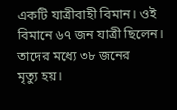একটি যাত্রীবাহী বিমান। ওই বিমানে ৬৭ জন যাত্রী ছিলেন। তাদের মধ্যে ৩৮ জনের
মৃত্যু হয়।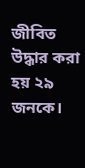জীবিত উদ্ধার করা হয় ২৯ জনকে।